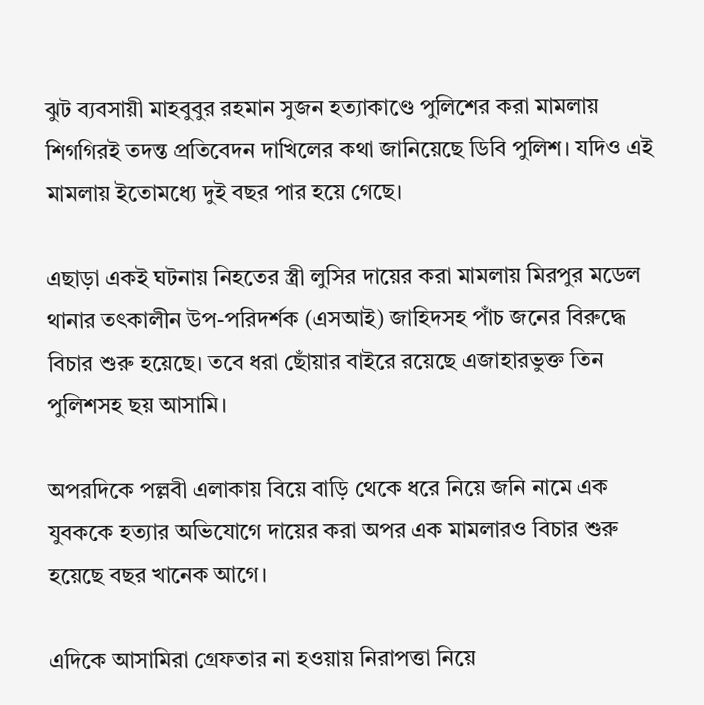ঝুট ব্যবসায়ী মাহবুবুর রহমান সুজন হত্যাকাণ্ডে পুলিশের করা মামলায় শিগগিরই তদন্ত প্রতিবেদন দাখিলের কথা জানিয়েছে ডিবি পুলিশ। যদিও এই মামলায় ইতোমধ্যে দুই বছর পার হয়ে গেছে।

এছাড়া একই ঘটনায় নিহতের স্ত্রী লুসির দায়ের করা মামলায় মিরপুর মডেল থানার তৎকালীন উপ-পরিদর্শক (এসআই) জাহিদসহ পাঁচ জনের বিরুদ্ধে বিচার শুরু হয়েছে। তবে ধরা ছোঁয়ার বাইরে রয়েছে এজাহারভুক্ত তিন পুলিশসহ ছয় আসামি।

অপরদিকে পল্লবী এলাকায় বিয়ে বাড়ি থেকে ধরে নিয়ে জনি নামে এক যুবককে হত্যার অভিযোগে দায়ের করা অপর এক মামলারও বিচার শুরু হয়েছে বছর খানেক আগে।

এদিকে আসামিরা গ্রেফতার না হওয়ায় নিরাপত্তা নিয়ে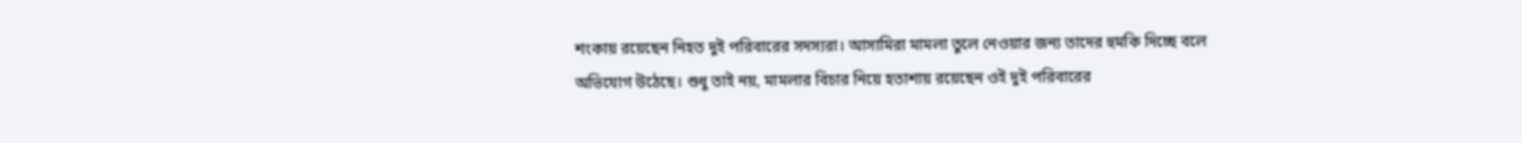শংকায় রয়েছেন নিহত দুই পরিবারের সদস্যরা। আসামিরা মামলা তুলে নেওয়ার জন্য তাদের হুমকি দিচ্ছে বলে অভিযোগ উঠেছে। শুধু তাই নয়, মামলার বিচার নিয়ে হতাশায় রয়েছেন ওই দুই পরিবারের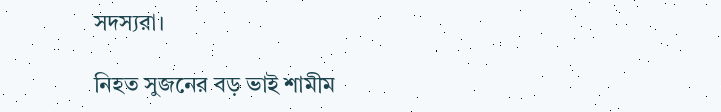সদস্যরা।

নিহত সুজনের বড় ভাই শামীম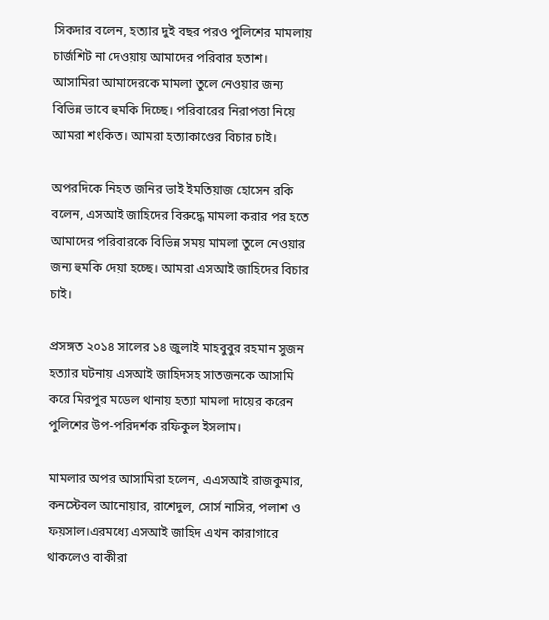সিকদার বলেন, হত্যার দুই বছর পরও পুলিশের মামলায় চার্জশিট না দেওয়ায় আমাদের পরিবার হতাশ। আসামিরা আমাদেরকে মামলা তুলে নেওয়ার জন্য বিভিন্ন ভাবে হুমকি দিচ্ছে। পরিবারের নিরাপত্তা নিয়ে আমরা শংকিত। আমরা হত্যাকাণ্ডের বিচার চাই।

অপরদিকে নিহত জনির ভাই ইমতিয়াজ হোসেন রকি বলেন, এসআই জাহিদের বিরুদ্ধে মামলা করার পর হতে আমাদের পরিবারকে বিভিন্ন সময় মামলা তুলে নেওয়ার জন্য হুমকি দেয়া হচ্ছে। আমরা এসআই জাহিদের বিচার চাই।

প্রসঙ্গত ২০১৪ সালের ১৪ জুলাই মাহবুবুর রহমান সুজন হত্যার ঘটনায় এসআই জাহিদসহ সাতজনকে আসামি করে মিরপুর মডেল থানায় হত্যা মামলা দায়ের করেন পুলিশের উপ-পরিদর্শক রফিকুল ইসলাম।

মামলার অপর আসামিরা হলেন, এএসআই রাজকুমার, কনস্টেবল আনোয়ার, রাশেদুল, সোর্স নাসির, পলাশ ও ফয়সাল।এরমধ্যে এসআই জাহিদ এখন কারাগারে থাকলেও বাকীরা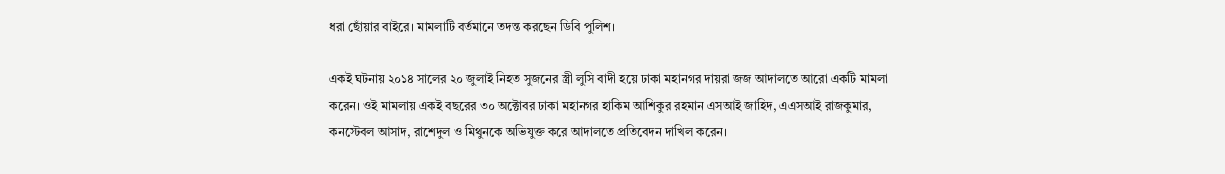ধরা ছোঁয়ার বাইরে। মামলাটি বর্তমানে তদন্ত করছেন ডিবি পুলিশ।

একই ঘটনায় ২০১৪ সালের ২০ জুলাই নিহত সুজনের স্ত্রী লুসি বাদী হয়ে ঢাকা মহানগর দায়রা জজ আদালতে আরো একটি মামলা করেন। ওই মামলায় একই বছরের ৩০ অক্টোবর ঢাকা মহানগর হাকিম আশিকুর রহমান এসআই জাহিদ, এএসআই রাজকুমার, কনস্টেবল আসাদ, রাশেদুল ও মিথুনকে অভিযুক্ত করে আদালতে প্রতিবেদন দাখিল করেন।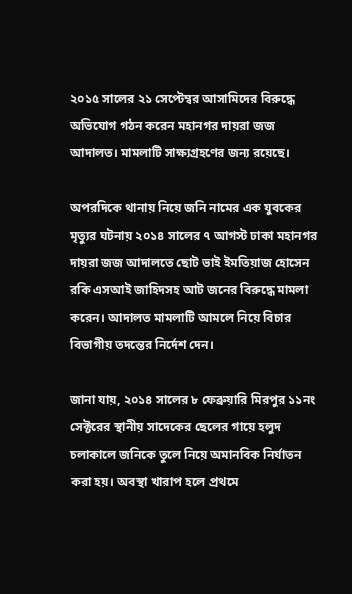২০১৫ সালের ২১ সেপ্টেম্বর আসামিদের বিরুদ্ধে অভিযোগ গঠন করেন মহানগর দায়রা জজ আদালত। মামলাটি সাক্ষ্যগ্রহণের জন্য রয়েছে।

অপরদিকে থানায় নিয়ে জনি নামের এক যুবকের মৃত্যুর ঘটনায় ২০১৪ সালের ৭ আগস্ট ঢাকা মহানগর দায়রা জজ আদালতে ছোট ভাই ইমতিয়াজ হোসেন রকি এসআই জাহিদসহ আট জনের বিরুদ্ধে মামলা করেন। আদালত মামলাটি আমলে নিয়ে বিচার বিভাগীয় তদন্তের নির্দেশ দেন।

জানা যায়, ২০১৪ সালের ৮ ফেব্রুয়ারি মিরপুর ১১নং সেক্টরের স্থানীয় সাদেকের ছেলের গায়ে হলুদ চলাকালে জনিকে তুলে নিয়ে অমানবিক নির্যাতন করা হয়। অবস্থা খারাপ হলে প্রথমে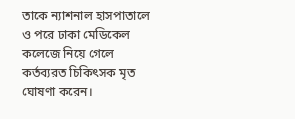তাকে ন্যাশনাল হাসপাতালে ও পরে ঢাকা মেডিকেল কলেজে নিয়ে গেলে কর্তব্যরত চিকিৎসক মৃত ঘোষণা করেন।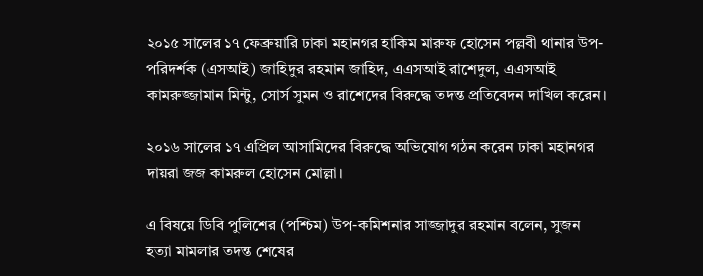২০১৫ সালের ১৭ ফেব্রুয়ারি ঢাকা মহানগর হাকিম মারুফ হোসেন পল্লবী থানার উপ-পরিদর্শক (এসআই) জাহিদুর রহমান জাহিদ, এএসআই রাশেদুল, এএসআই কামরুজ্জামান মিন্টু, সোর্স সুমন ও রাশেদের বিরুদ্ধে তদন্ত প্রতিবেদন দাখিল করেন।

২০১৬ সালের ১৭ এপ্রিল আসামিদের বিরুদ্ধে অভিযোগ গঠন করেন ঢাকা মহানগর দায়রা জজ কামরুল হোসেন মোল্লা।

এ বিষয়ে ডিবি পুলিশের (পশ্চিম) উপ-কমিশনার সাজ্জাদুর রহমান বলেন, সুজন হত্যা মামলার তদন্ত শেষের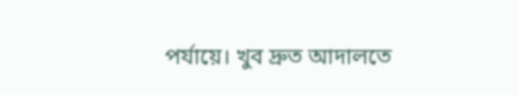পর্যায়ে। খুব দ্রুত আদালতে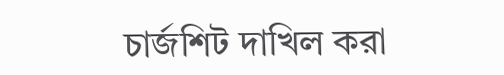চার্জশিট দাখিল করা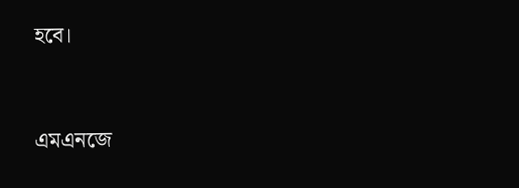হবে।


এমএনজে